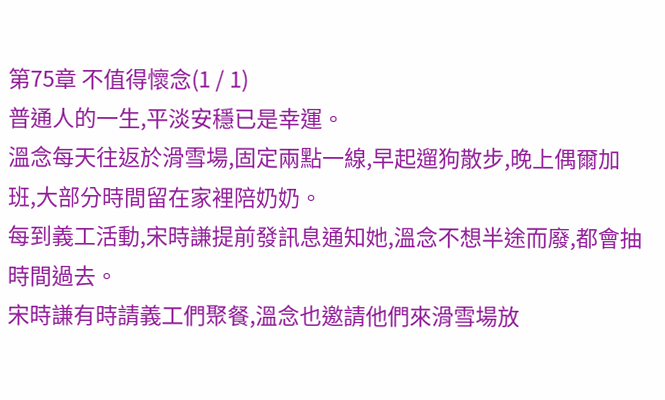第75章 不值得懷念(1 / 1)
普通人的一生,平淡安穩已是幸運。
溫念每天往返於滑雪場,固定兩點一線,早起遛狗散步,晚上偶爾加班,大部分時間留在家裡陪奶奶。
每到義工活動,宋時謙提前發訊息通知她,溫念不想半途而廢,都會抽時間過去。
宋時謙有時請義工們聚餐,溫念也邀請他們來滑雪場放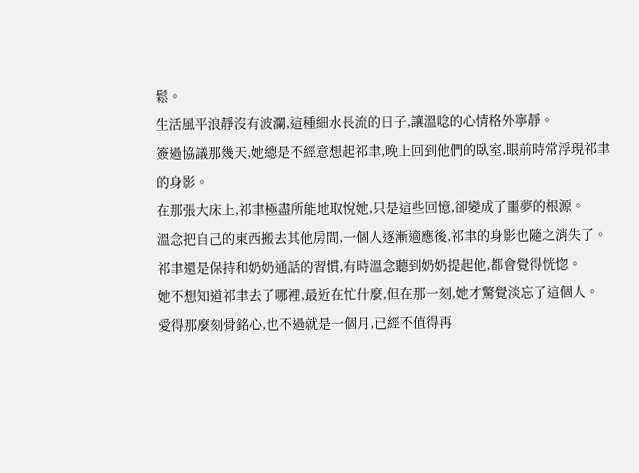鬆。
生活風平浪靜沒有波瀾,這種細水長流的日子,讓溫唸的心情格外寧靜。
簽過協議那幾天,她總是不經意想起祁聿,晚上回到他們的臥室,眼前時常浮現祁聿的身影。
在那張大床上,祁聿極盡所能地取悅她,只是這些回憶,卻變成了噩夢的根源。
溫念把自己的東西搬去其他房間,一個人逐漸適應後,祁聿的身影也隨之消失了。
祁聿還是保持和奶奶通話的習慣,有時溫念聽到奶奶提起他,都會覺得恍惚。
她不想知道祁聿去了哪裡,最近在忙什麼,但在那一刻,她才驚覺淡忘了這個人。
愛得那麼刻骨銘心,也不過就是一個月,已經不值得再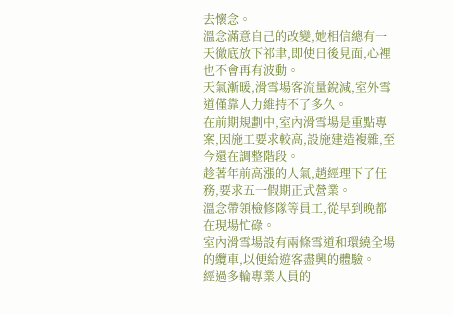去懷念。
溫念滿意自己的改變,她相信總有一天徹底放下祁聿,即使日後見面,心裡也不會再有波動。
天氣漸暖,滑雪場客流量銳減,室外雪道僅靠人力維持不了多久。
在前期規劃中,室內滑雪場是重點專案,因施工要求較高,設施建造複雜,至今還在調整階段。
趁著年前高漲的人氣,趙經理下了任務,要求五一假期正式營業。
溫念帶領檢修隊等員工,從早到晚都在現場忙碌。
室內滑雪場設有兩條雪道和環繞全場的纜車,以便給遊客盡興的體驗。
經過多輪專業人員的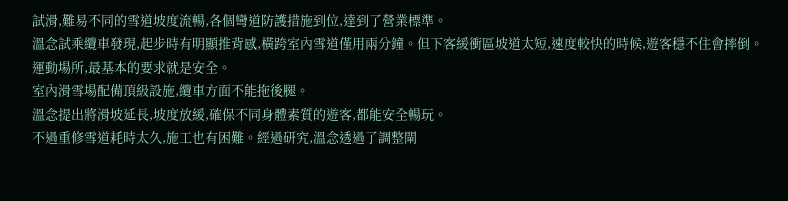試滑,難易不同的雪道坡度流暢,各個彎道防護措施到位,達到了營業標準。
溫念試乘纜車發現,起步時有明顯推背感,橫跨室內雪道僅用兩分鐘。但下客緩衝區坡道太短,速度較快的時候,遊客穩不住會摔倒。
運動場所,最基本的要求就是安全。
室內滑雪場配備頂級設施,纜車方面不能拖後腿。
溫念提出將滑坡延長,坡度放緩,確保不同身體素質的遊客,都能安全暢玩。
不過重修雪道耗時太久,施工也有困難。經過研究,溫念透過了調整閘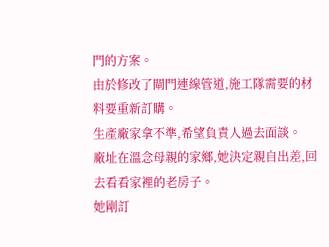門的方案。
由於修改了閘門連線管道,施工隊需要的材料要重新訂購。
生產廠家拿不準,希望負責人過去面談。
廠址在溫念母親的家鄉,她決定親自出差,回去看看家裡的老房子。
她剛訂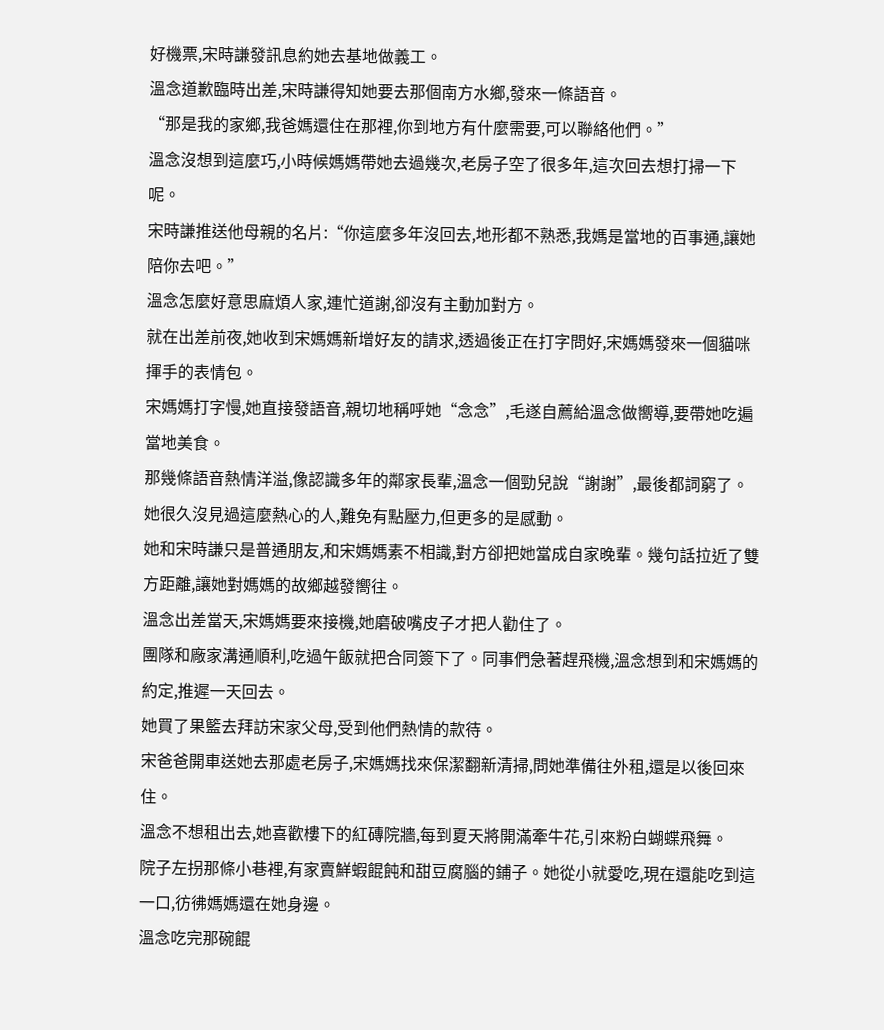好機票,宋時謙發訊息約她去基地做義工。
溫念道歉臨時出差,宋時謙得知她要去那個南方水鄉,發來一條語音。
“那是我的家鄉,我爸媽還住在那裡,你到地方有什麼需要,可以聯絡他們。”
溫念沒想到這麼巧,小時候媽媽帶她去過幾次,老房子空了很多年,這次回去想打掃一下呢。
宋時謙推送他母親的名片:“你這麼多年沒回去,地形都不熟悉,我媽是當地的百事通,讓她陪你去吧。”
溫念怎麼好意思麻煩人家,連忙道謝,卻沒有主動加對方。
就在出差前夜,她收到宋媽媽新增好友的請求,透過後正在打字問好,宋媽媽發來一個貓咪揮手的表情包。
宋媽媽打字慢,她直接發語音,親切地稱呼她“念念”,毛遂自薦給溫念做嚮導,要帶她吃遍當地美食。
那幾條語音熱情洋溢,像認識多年的鄰家長輩,溫念一個勁兒說“謝謝”,最後都詞窮了。
她很久沒見過這麼熱心的人,難免有點壓力,但更多的是感動。
她和宋時謙只是普通朋友,和宋媽媽素不相識,對方卻把她當成自家晚輩。幾句話拉近了雙方距離,讓她對媽媽的故鄉越發嚮往。
溫念出差當天,宋媽媽要來接機,她磨破嘴皮子才把人勸住了。
團隊和廠家溝通順利,吃過午飯就把合同簽下了。同事們急著趕飛機,溫念想到和宋媽媽的約定,推遲一天回去。
她買了果籃去拜訪宋家父母,受到他們熱情的款待。
宋爸爸開車送她去那處老房子,宋媽媽找來保潔翻新清掃,問她準備往外租,還是以後回來住。
溫念不想租出去,她喜歡樓下的紅磚院牆,每到夏天將開滿牽牛花,引來粉白蝴蝶飛舞。
院子左拐那條小巷裡,有家賣鮮蝦餛飩和甜豆腐腦的鋪子。她從小就愛吃,現在還能吃到這一口,彷彿媽媽還在她身邊。
溫念吃完那碗餛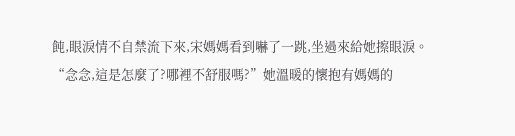飩,眼淚情不自禁流下來,宋媽媽看到嚇了一跳,坐過來給她擦眼淚。
“念念,這是怎麼了?哪裡不舒服嗎?”她溫暖的懷抱有媽媽的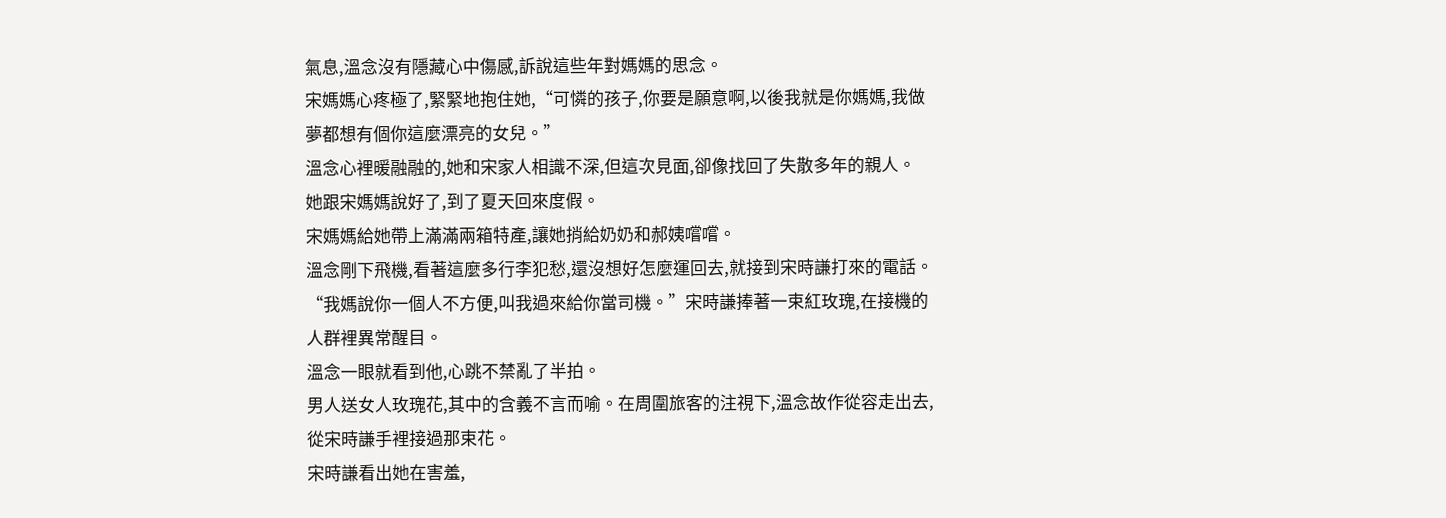氣息,溫念沒有隱藏心中傷感,訴說這些年對媽媽的思念。
宋媽媽心疼極了,緊緊地抱住她,“可憐的孩子,你要是願意啊,以後我就是你媽媽,我做夢都想有個你這麼漂亮的女兒。”
溫念心裡暖融融的,她和宋家人相識不深,但這次見面,卻像找回了失散多年的親人。
她跟宋媽媽說好了,到了夏天回來度假。
宋媽媽給她帶上滿滿兩箱特產,讓她捎給奶奶和郝姨嚐嚐。
溫念剛下飛機,看著這麼多行李犯愁,還沒想好怎麼運回去,就接到宋時謙打來的電話。
“我媽說你一個人不方便,叫我過來給你當司機。”宋時謙捧著一束紅玫瑰,在接機的人群裡異常醒目。
溫念一眼就看到他,心跳不禁亂了半拍。
男人送女人玫瑰花,其中的含義不言而喻。在周圍旅客的注視下,溫念故作從容走出去,從宋時謙手裡接過那束花。
宋時謙看出她在害羞,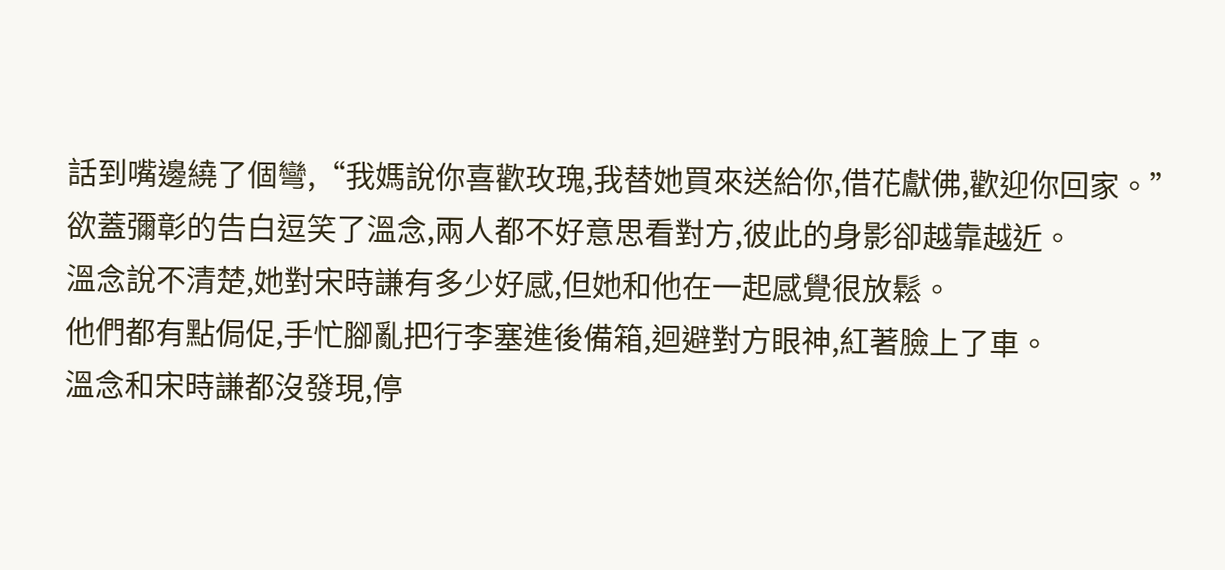話到嘴邊繞了個彎,“我媽說你喜歡玫瑰,我替她買來送給你,借花獻佛,歡迎你回家。”
欲蓋彌彰的告白逗笑了溫念,兩人都不好意思看對方,彼此的身影卻越靠越近。
溫念說不清楚,她對宋時謙有多少好感,但她和他在一起感覺很放鬆。
他們都有點侷促,手忙腳亂把行李塞進後備箱,迴避對方眼神,紅著臉上了車。
溫念和宋時謙都沒發現,停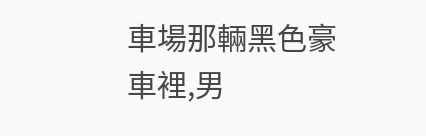車場那輛黑色豪車裡,男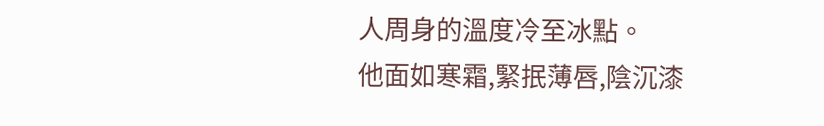人周身的溫度冷至冰點。
他面如寒霜,緊抿薄唇,陰沉漆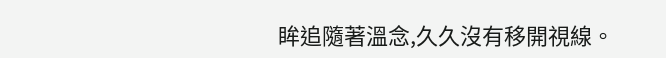眸追隨著溫念,久久沒有移開視線。